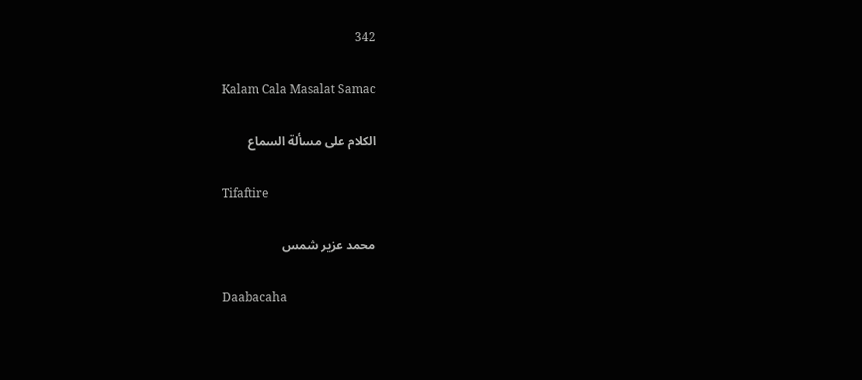342

Kalam Cala Masalat Samac

الكلام على مسألة السماع

Tifaftire

محمد عزير شمس

Daabacaha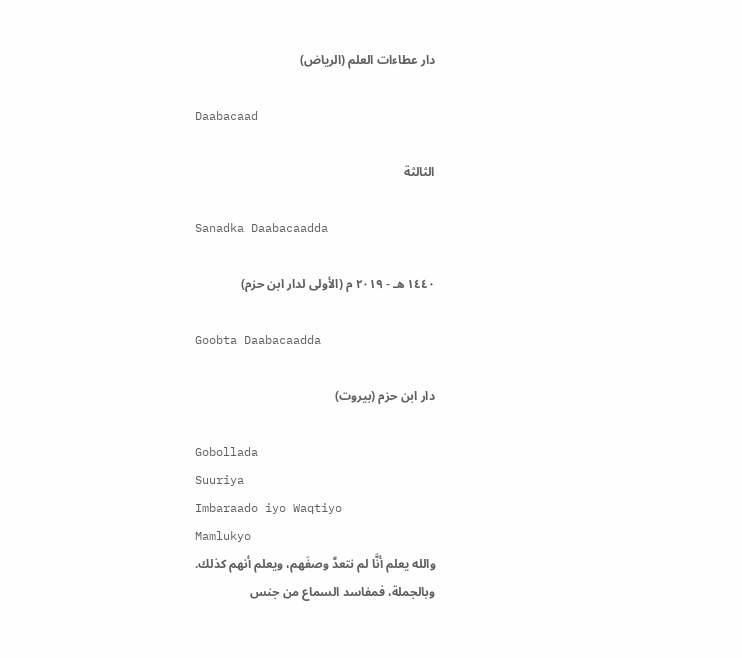دار عطاءات العلم (الرياض)

Daabacaad

الثالثة

Sanadka Daabacaadda

١٤٤٠ هـ - ٢٠١٩ م (الأولى لدار ابن حزم)

Goobta Daabacaadda

دار ابن حزم (بيروت)

Gobollada
Suuriya
Imbaraado iyo Waqtiyo
Mamlukyo
والله يعلم أنَّا لم نتعدَّ وصفَهم، ويعلم أنهم كذلك.
وبالجملة، فمفاسد السماع من جنس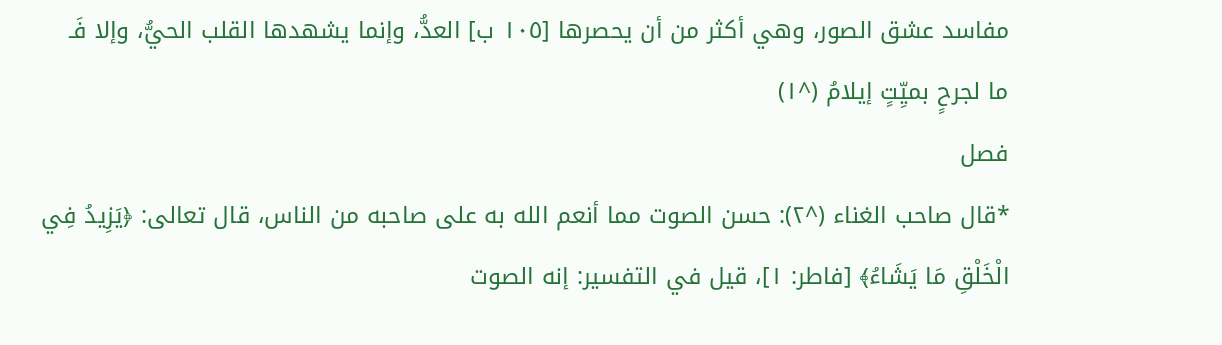مفاسد عشق الصور، وهي أكثر من أن يحصرها [١٠٥ ب] العدُّ، وإنما يشهدها القلب الحيُّ، وإلا فَـ
ما لجرحٍ بميِّتٍ إيلامُ (^١)
فصل
*قال صاحب الغناء (^٢): حسن الصوت مما أنعم الله به على صاحبه من الناس، قال تعالى: ﴿يَزِيدُ فِي الْخَلْقِ مَا يَشَاءُ﴾ [فاطر: ١]، قيل في التفسير: إنه الصوت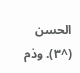الحسن (^٣). وذم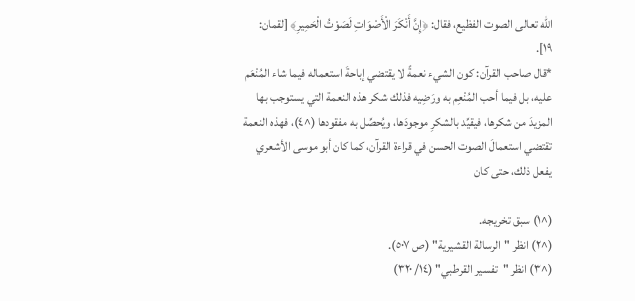الله تعالى الصوت الفظيع، فقال: ﴿إِنَّ أَنْكَرَ الْأَصْوَاتِ لَصَوْتُ الْحَمِيرِ﴾ [لقمان: ١٩].
*قال صاحب القرآن: كون الشيء نعمةً لا يقتضي إباحةَ استعماله فيما شاء المُنْعَم عليه، بل فيما أحب المُنْعِم به ورَضِيه فذلك شكر هذه النعمة التي يستوجب بها المزيدَ من شكرها، فيقيِّد بالشكرِ موجودَها، ويُحصِّل به مفقودها (^٤)، فهذه النعمة تقتضي استعمالَ الصوت الحسن في قراءة القرآن، كما كان أبو موسى الأشعري يفعل ذلك، حتى كان

(^١) سبق تخريجه.
(^٢) انظر "الرسالة القشيرية" (ص ٥٠٧).
(^٣) انظر "تفسير القرطبي" (١٤/ ٣٢٠)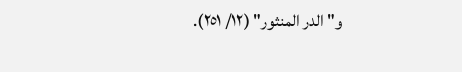و"الدر المنثور" (١٢/ ٢٥١).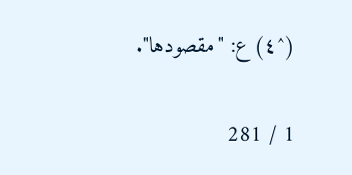(^٤) ع: "مقصودها".

1 / 281